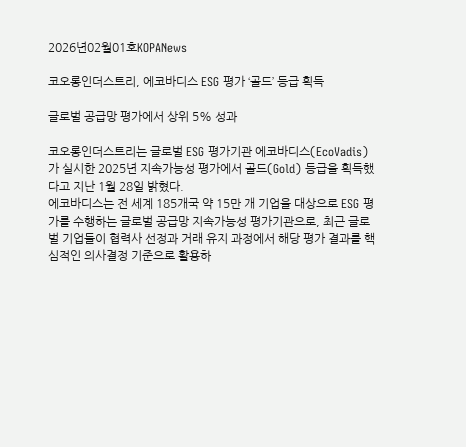2026년02월01호KOPANews

코오롱인더스트리, 에코바디스 ESG 평가 ‘골드’ 등급 획득

글로벌 공급망 평가에서 상위 5% 성과

코오롱인더스트리는 글로벌 ESG 평가기관 에코바디스(EcoVadis)가 실시한 2025년 지속가능성 평가에서 골드(Gold) 등급을 획득했다고 지난 1월 28일 밝혔다.
에코바디스는 전 세계 185개국 약 15만 개 기업을 대상으로 ESG 평가를 수행하는 글로벌 공급망 지속가능성 평가기관으로, 최근 글로벌 기업들이 협력사 선정과 거래 유지 과정에서 해당 평가 결과를 핵심적인 의사결정 기준으로 활용하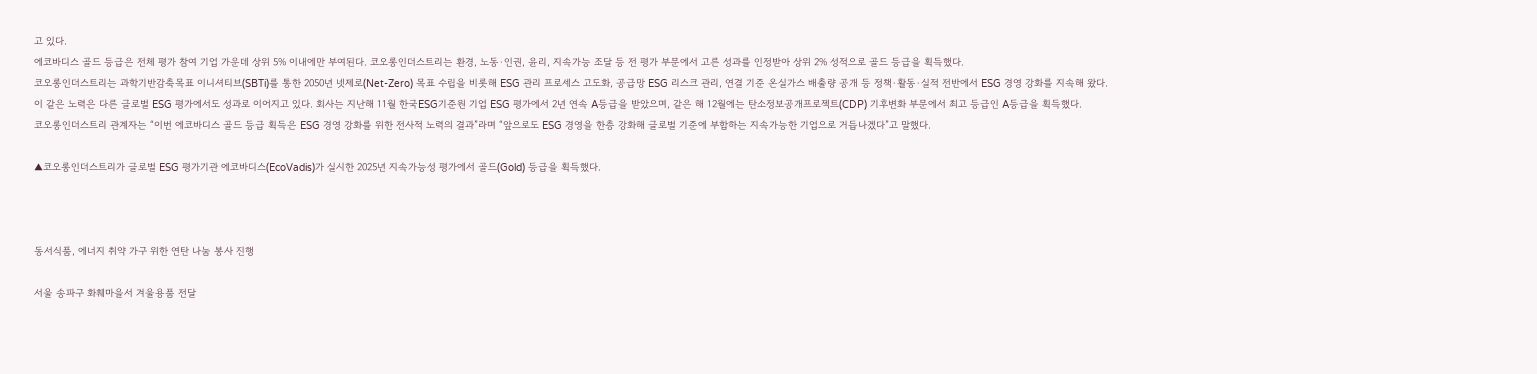고 있다.
에코바디스 골드 등급은 전체 평가 참여 기업 가운데 상위 5% 이내에만 부여된다. 코오롱인더스트리는 환경, 노동·인권, 윤리, 지속가능 조달 등 전 평가 부문에서 고른 성과를 인정받아 상위 2% 성적으로 골드 등급을 획득했다.
코오롱인더스트리는 과학기반감축목표 이니셔티브(SBTi)를 통한 2050년 넷제로(Net-Zero) 목표 수립을 비롯해 ESG 관리 프로세스 고도화, 공급망 ESG 리스크 관리, 연결 기준 온실가스 배출량 공개 등 정책·활동·실적 전반에서 ESG 경영 강화를 지속해 왔다.
이 같은 노력은 다른 글로벌 ESG 평가에서도 성과로 이어지고 있다. 회사는 지난해 11월 한국ESG기준원 기업 ESG 평가에서 2년 연속 A등급을 받았으며, 같은 해 12월에는 탄소정보공개프로젝트(CDP) 기후변화 부문에서 최고 등급인 A등급을 획득했다.
코오롱인더스트리 관계자는 “이번 에코바디스 골드 등급 획득은 ESG 경영 강화를 위한 전사적 노력의 결과”라며 “앞으로도 ESG 경영을 한층 강화해 글로벌 기준에 부합하는 지속가능한 기업으로 거듭나겠다”고 말했다.

▲코오롱인더스트리가 글로벌 ESG 평가기관 에코바디스(EcoVadis)가 실시한 2025년 지속가능성 평가에서 골드(Gold) 등급을 획득했다.



동서식품, 에너지 취약 가구 위한 연탄 나눔 봉사 진행

서울 송파구 화훼마을서 겨울용품 전달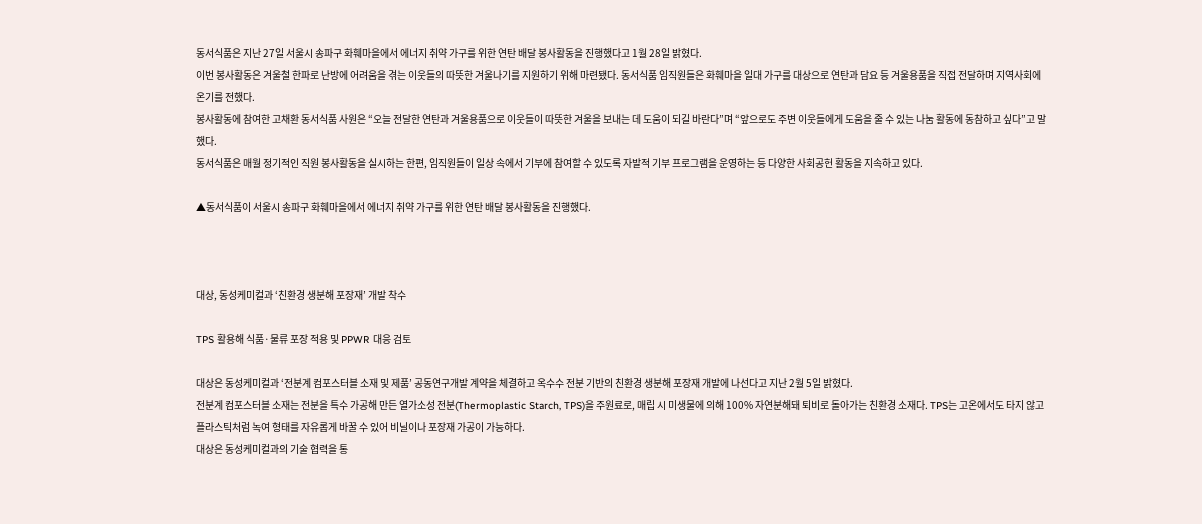동서식품은 지난 27일 서울시 송파구 화훼마을에서 에너지 취약 가구를 위한 연탄 배달 봉사활동을 진행했다고 1월 28일 밝혔다.
이번 봉사활동은 겨울철 한파로 난방에 어려움을 겪는 이웃들의 따뜻한 겨울나기를 지원하기 위해 마련됐다. 동서식품 임직원들은 화훼마을 일대 가구를 대상으로 연탄과 담요 등 겨울용품을 직접 전달하며 지역사회에 온기를 전했다.
봉사활동에 참여한 고채환 동서식품 사원은 “오늘 전달한 연탄과 겨울용품으로 이웃들이 따뜻한 겨울을 보내는 데 도움이 되길 바란다”며 “앞으로도 주변 이웃들에게 도움을 줄 수 있는 나눔 활동에 동참하고 싶다”고 말했다.
동서식품은 매월 정기적인 직원 봉사활동을 실시하는 한편, 임직원들이 일상 속에서 기부에 참여할 수 있도록 자발적 기부 프로그램을 운영하는 등 다양한 사회공헌 활동을 지속하고 있다.

▲동서식품이 서울시 송파구 화훼마을에서 에너지 취약 가구를 위한 연탄 배달 봉사활동을 진행했다.



대상, 동성케미컬과 ‘친환경 생분해 포장재’ 개발 착수

TPS 활용해 식품·물류 포장 적용 및 PPWR 대응 검토

대상은 동성케미컬과 ‘전분계 컴포스터블 소재 및 제품’ 공동연구개발 계약을 체결하고 옥수수 전분 기반의 친환경 생분해 포장재 개발에 나선다고 지난 2월 5일 밝혔다.
전분계 컴포스터블 소재는 전분을 특수 가공해 만든 열가소성 전분(Thermoplastic Starch, TPS)을 주원료로, 매립 시 미생물에 의해 100% 자연분해돼 퇴비로 돌아가는 친환경 소재다. TPS는 고온에서도 타지 않고 플라스틱처럼 녹여 형태를 자유롭게 바꿀 수 있어 비닐이나 포장재 가공이 가능하다.
대상은 동성케미컬과의 기술 협력을 통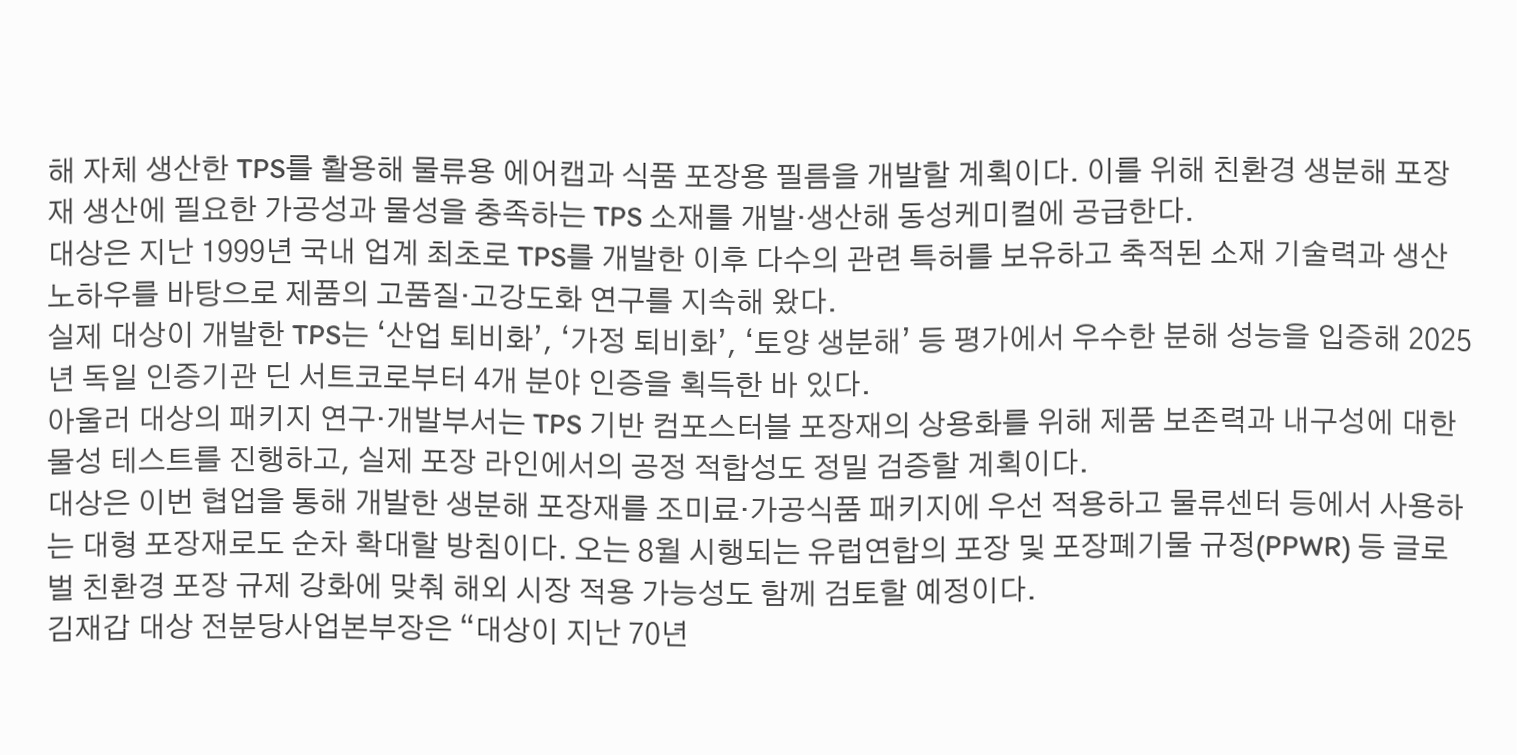해 자체 생산한 TPS를 활용해 물류용 에어캡과 식품 포장용 필름을 개발할 계획이다. 이를 위해 친환경 생분해 포장재 생산에 필요한 가공성과 물성을 충족하는 TPS 소재를 개발·생산해 동성케미컬에 공급한다.
대상은 지난 1999년 국내 업계 최초로 TPS를 개발한 이후 다수의 관련 특허를 보유하고 축적된 소재 기술력과 생산 노하우를 바탕으로 제품의 고품질·고강도화 연구를 지속해 왔다.
실제 대상이 개발한 TPS는 ‘산업 퇴비화’, ‘가정 퇴비화’, ‘토양 생분해’ 등 평가에서 우수한 분해 성능을 입증해 2025년 독일 인증기관 딘 서트코로부터 4개 분야 인증을 획득한 바 있다.
아울러 대상의 패키지 연구·개발부서는 TPS 기반 컴포스터블 포장재의 상용화를 위해 제품 보존력과 내구성에 대한 물성 테스트를 진행하고, 실제 포장 라인에서의 공정 적합성도 정밀 검증할 계획이다.
대상은 이번 협업을 통해 개발한 생분해 포장재를 조미료·가공식품 패키지에 우선 적용하고 물류센터 등에서 사용하는 대형 포장재로도 순차 확대할 방침이다. 오는 8월 시행되는 유럽연합의 포장 및 포장폐기물 규정(PPWR) 등 글로벌 친환경 포장 규제 강화에 맞춰 해외 시장 적용 가능성도 함께 검토할 예정이다.
김재갑 대상 전분당사업본부장은 “대상이 지난 70년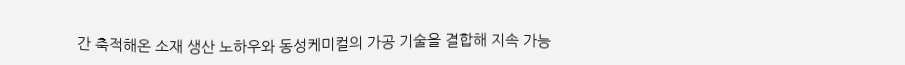간 축적해온 소재 생산 노하우와 동성케미컬의 가공 기술을 결합해 지속 가능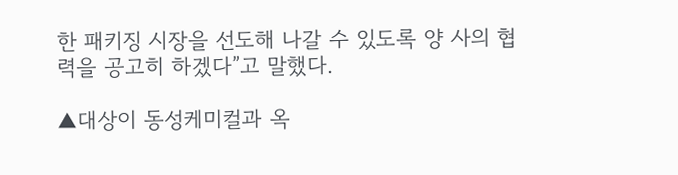한 패키징 시장을 선도해 나갈 수 있도록 양 사의 협력을 공고히 하겠다”고 말했다.

▲대상이 동성케미컬과 옥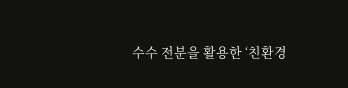수수 전분을 활용한 ‘친환경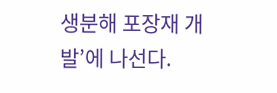생분해 포장재 개발’에 나선다.